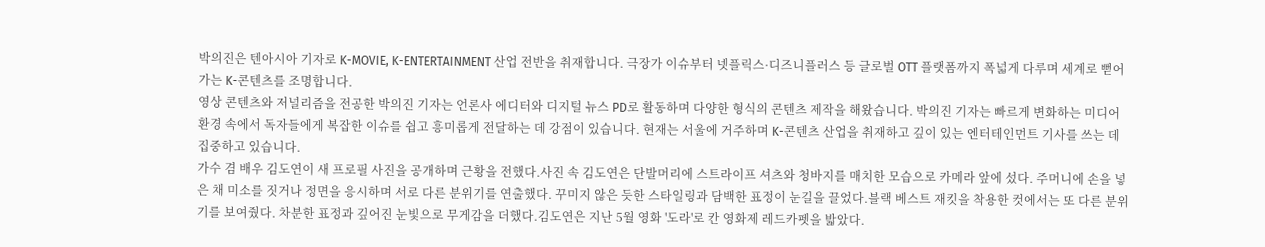박의진은 텐아시아 기자로 K-MOVIE, K-ENTERTAINMENT 산업 전반을 취재합니다. 극장가 이슈부터 넷플릭스·디즈니플러스 등 글로벌 OTT 플랫폼까지 폭넓게 다루며 세계로 뻗어가는 K-콘텐츠를 조명합니다.
영상 콘텐츠와 저널리즘을 전공한 박의진 기자는 언론사 에디터와 디지털 뉴스 PD로 활동하며 다양한 형식의 콘텐츠 제작을 해왔습니다. 박의진 기자는 빠르게 변화하는 미디어 환경 속에서 독자들에게 복잡한 이슈를 쉽고 흥미롭게 전달하는 데 강점이 있습니다. 현재는 서울에 거주하며 K-콘텐츠 산업을 취재하고 깊이 있는 엔터테인먼트 기사를 쓰는 데 집중하고 있습니다.
가수 겸 배우 김도연이 새 프로필 사진을 공개하며 근황을 전했다.사진 속 김도연은 단발머리에 스트라이프 셔츠와 청바지를 매치한 모습으로 카메라 앞에 섰다. 주머니에 손을 넣은 채 미소를 짓거나 정면을 응시하며 서로 다른 분위기를 연출했다. 꾸미지 않은 듯한 스타일링과 담백한 표정이 눈길을 끌었다.블랙 베스트 재킷을 착용한 컷에서는 또 다른 분위기를 보여줬다. 차분한 표정과 깊어진 눈빛으로 무게감을 더했다.김도연은 지난 5월 영화 '도라'로 칸 영화제 레드카펫을 밟았다.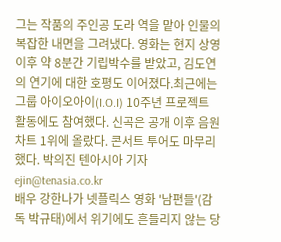그는 작품의 주인공 도라 역을 맡아 인물의 복잡한 내면을 그려냈다. 영화는 현지 상영 이후 약 8분간 기립박수를 받았고, 김도연의 연기에 대한 호평도 이어졌다.최근에는 그룹 아이오아이(I.O.I) 10주년 프로젝트 활동에도 참여했다. 신곡은 공개 이후 음원 차트 1위에 올랐다. 콘서트 투어도 마무리했다. 박의진 텐아시아 기자 ejin@tenasia.co.kr
배우 강한나가 넷플릭스 영화 '남편들'(감독 박규태)에서 위기에도 흔들리지 않는 당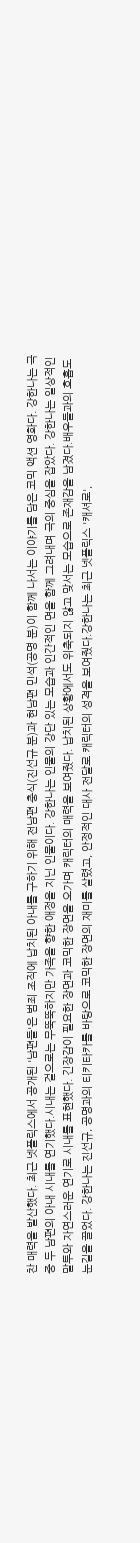찬 매력을 발산했다. 최근 넷플릭스에서 공개된 '남편들'은 범죄 조직에 납치된 아내를 구하기 위해 전남편 충식(진선규 분)과 현남편 민석(공명 분)이 함께 나서는 이야기를 담은 코믹 액션 영화다. 강한나는 극 중 두 남편의 아내 시내를 연기했다.시내는 겉으로는 무뚝뚝하지만 가족을 향한 애정을 지닌 인물이다. 강한나는 인물의 강단 있는 모습과 인간적인 면을 함께 그려내며 극의 중심을 잡았다. 강한나는 일상적인 말투와 자연스러운 연기로 시내를 표현했다. 긴장감이 필요한 장면과 코믹한 장면을 오가며 캐릭터의 매력을 보여줬다. 납치된 상황에서도 위축되지 않고 맞서는 모습으로 존재감을 남겼다.배우들과의 호흡도 눈길을 끌었다. 강한나는 진선규, 공명과의 티키타카를 바탕으로 코믹한 장면의 재미를 살렸고, 안정적인 대사 전달로 캐릭터의 성격을 보여줬다.강한나는 최근 넷플릭스 '캐셔로',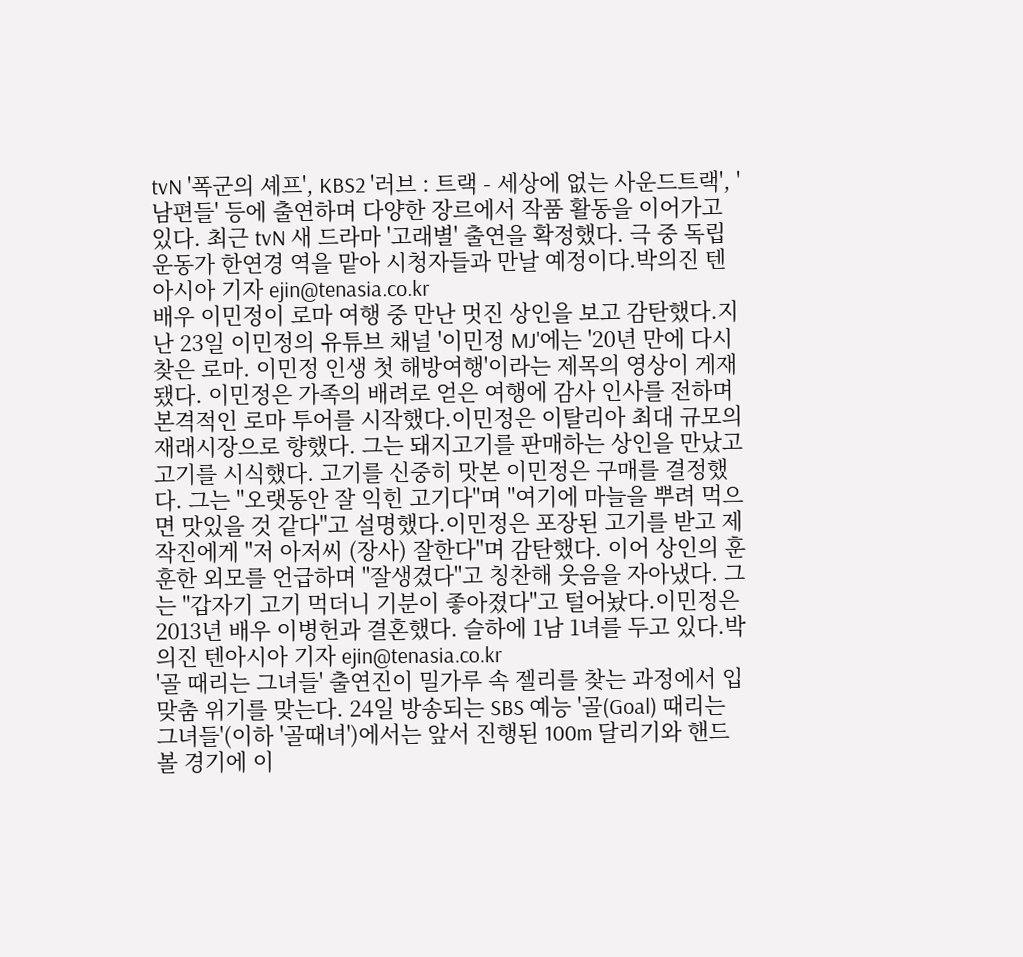tvN '폭군의 셰프', KBS2 '러브 : 트랙 - 세상에 없는 사운드트랙', '남편들' 등에 출연하며 다양한 장르에서 작품 활동을 이어가고 있다. 최근 tvN 새 드라마 '고래별' 출연을 확정했다. 극 중 독립운동가 한연경 역을 맡아 시청자들과 만날 예정이다.박의진 텐아시아 기자 ejin@tenasia.co.kr
배우 이민정이 로마 여행 중 만난 멋진 상인을 보고 감탄했다.지난 23일 이민정의 유튜브 채널 '이민정 MJ'에는 '20년 만에 다시 찾은 로마. 이민정 인생 첫 해방여행'이라는 제목의 영상이 게재됐다. 이민정은 가족의 배려로 얻은 여행에 감사 인사를 전하며 본격적인 로마 투어를 시작했다.이민정은 이탈리아 최대 규모의 재래시장으로 향했다. 그는 돼지고기를 판매하는 상인을 만났고 고기를 시식했다. 고기를 신중히 맛본 이민정은 구매를 결정했다. 그는 "오랫동안 잘 익힌 고기다"며 "여기에 마늘을 뿌려 먹으면 맛있을 것 같다"고 설명했다.이민정은 포장된 고기를 받고 제작진에게 "저 아저씨 (장사) 잘한다"며 감탄했다. 이어 상인의 훈훈한 외모를 언급하며 "잘생겼다"고 칭찬해 웃음을 자아냈다. 그는 "갑자기 고기 먹더니 기분이 좋아졌다"고 털어놨다.이민정은 2013년 배우 이병헌과 결혼했다. 슬하에 1남 1녀를 두고 있다.박의진 텐아시아 기자 ejin@tenasia.co.kr
'골 때리는 그녀들' 출연진이 밀가루 속 젤리를 찾는 과정에서 입맞춤 위기를 맞는다. 24일 방송되는 SBS 예능 '골(Goal) 때리는 그녀들'(이하 '골때녀')에서는 앞서 진행된 100m 달리기와 핸드볼 경기에 이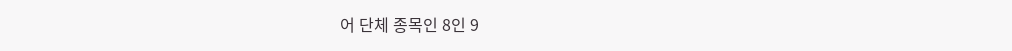어 단체 종목인 8인 9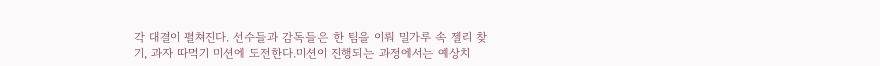각 대결이 펼쳐진다. 선수들과 감독들은 한 팀을 이뤄 밀가루 속 젤리 찾기, 과자 따먹기 미션에 도전한다.미션이 진행되는 과정에서는 예상치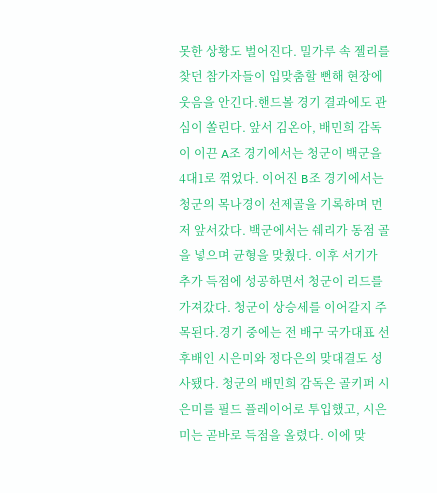못한 상황도 벌어진다. 밀가루 속 젤리를 찾던 참가자들이 입맞춤할 뻔해 현장에 웃음을 안긴다.핸드볼 경기 결과에도 관심이 쏠린다. 앞서 김온아, 배민희 감독이 이끈 A조 경기에서는 청군이 백군을 4대1로 꺾었다. 이어진 B조 경기에서는 청군의 목나경이 선제골을 기록하며 먼저 앞서갔다. 백군에서는 쉐리가 동점 골을 넣으며 균형을 맞췄다. 이후 서기가 추가 득점에 성공하면서 청군이 리드를 가져갔다. 청군이 상승세를 이어갈지 주목된다.경기 중에는 전 배구 국가대표 선후배인 시은미와 정다은의 맞대결도 성사됐다. 청군의 배민희 감독은 골키퍼 시은미를 필드 플레이어로 투입했고, 시은미는 곧바로 득점을 올렸다. 이에 맞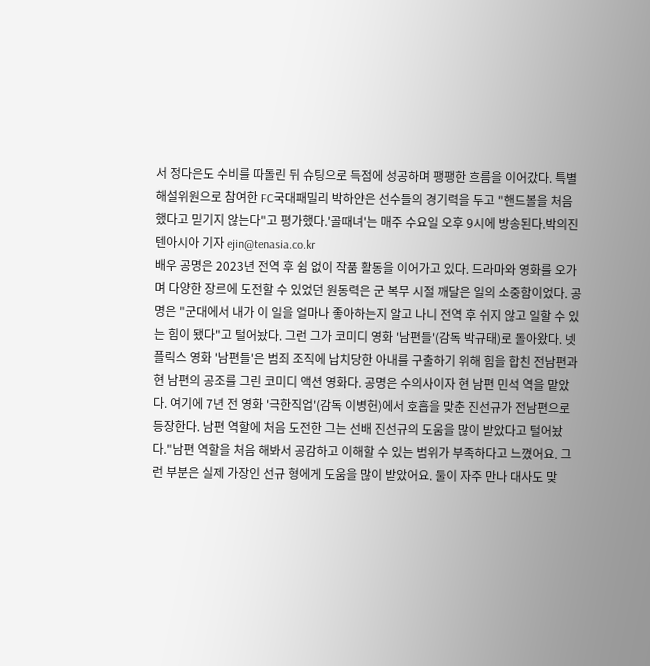서 정다은도 수비를 따돌린 뒤 슈팅으로 득점에 성공하며 팽팽한 흐름을 이어갔다. 특별 해설위원으로 참여한 FC국대패밀리 박하얀은 선수들의 경기력을 두고 "핸드볼을 처음 했다고 믿기지 않는다"고 평가했다.'골때녀'는 매주 수요일 오후 9시에 방송된다.박의진 텐아시아 기자 ejin@tenasia.co.kr
배우 공명은 2023년 전역 후 쉼 없이 작품 활동을 이어가고 있다. 드라마와 영화를 오가며 다양한 장르에 도전할 수 있었던 원동력은 군 복무 시절 깨달은 일의 소중함이었다. 공명은 "군대에서 내가 이 일을 얼마나 좋아하는지 알고 나니 전역 후 쉬지 않고 일할 수 있는 힘이 됐다"고 털어놨다. 그런 그가 코미디 영화 '남편들'(감독 박규태)로 돌아왔다. 넷플릭스 영화 '남편들'은 범죄 조직에 납치당한 아내를 구출하기 위해 힘을 합친 전남편과 현 남편의 공조를 그린 코미디 액션 영화다. 공명은 수의사이자 현 남편 민석 역을 맡았다. 여기에 7년 전 영화 '극한직업'(감독 이병헌)에서 호흡을 맞춘 진선규가 전남편으로 등장한다. 남편 역할에 처음 도전한 그는 선배 진선규의 도움을 많이 받았다고 털어놨다."남편 역할을 처음 해봐서 공감하고 이해할 수 있는 범위가 부족하다고 느꼈어요. 그런 부분은 실제 가장인 선규 형에게 도움을 많이 받았어요. 둘이 자주 만나 대사도 맞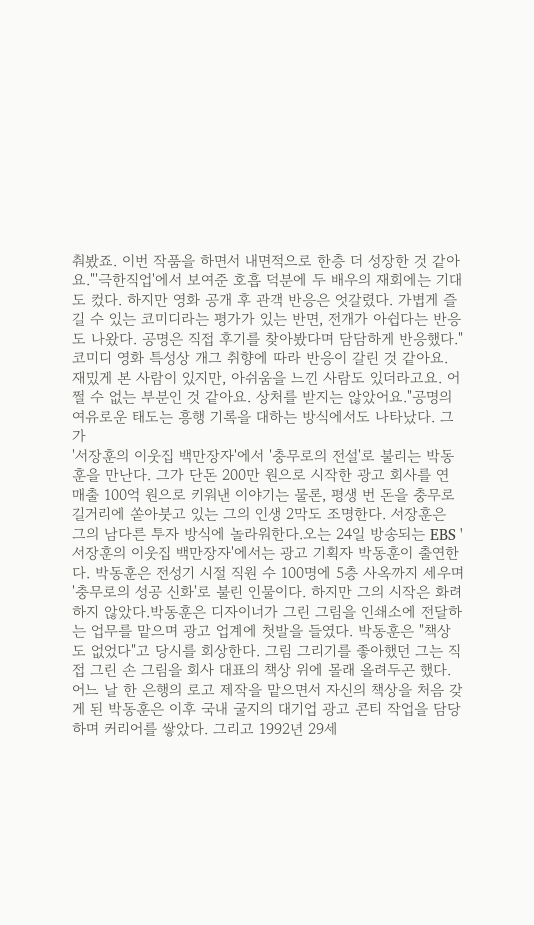춰봤죠. 이번 작품을 하면서 내면적으로 한층 더 성장한 것 같아요."'극한직업'에서 보여준 호흡 덕분에 두 배우의 재회에는 기대도 컸다. 하지만 영화 공개 후 관객 반응은 엇갈렸다. 가볍게 즐길 수 있는 코미디라는 평가가 있는 반면, 전개가 아쉽다는 반응도 나왔다. 공명은 직접 후기를 찾아봤다며 담담하게 반응했다."코미디 영화 특성상 개그 취향에 따라 반응이 갈린 것 같아요. 재밌게 본 사람이 있지만, 아쉬움을 느낀 사람도 있더라고요. 어쩔 수 없는 부분인 것 같아요. 상처를 받지는 않았어요."공명의 여유로운 태도는 흥행 기록을 대하는 방식에서도 나타났다. 그가
'서장훈의 이웃집 백만장자'에서 '충무로의 전설'로 불리는 박동훈을 만난다. 그가 단돈 200만 원으로 시작한 광고 회사를 연 매출 100억 원으로 키워낸 이야기는 물론, 평생 번 돈을 충무로 길거리에 쏟아붓고 있는 그의 인생 2막도 조명한다. 서장훈은 그의 남다른 투자 방식에 놀라워한다.오는 24일 방송되는 EBS '서장훈의 이웃집 백만장자'에서는 광고 기획자 박동훈이 출연한다. 박동훈은 전성기 시절 직원 수 100명에 5층 사옥까지 세우며 '충무로의 성공 신화'로 불린 인물이다. 하지만 그의 시작은 화려하지 않았다.박동훈은 디자이너가 그린 그림을 인쇄소에 전달하는 업무를 맡으며 광고 업계에 첫발을 들였다. 박동훈은 "책상도 없었다"고 당시를 회상한다. 그림 그리기를 좋아했던 그는 직접 그린 손 그림을 회사 대표의 책상 위에 몰래 올려두곤 했다. 어느 날 한 은행의 로고 제작을 맡으면서 자신의 책상을 처음 갖게 된 박동훈은 이후 국내 굴지의 대기업 광고 콘티 작업을 담당하며 커리어를 쌓았다. 그리고 1992년 29세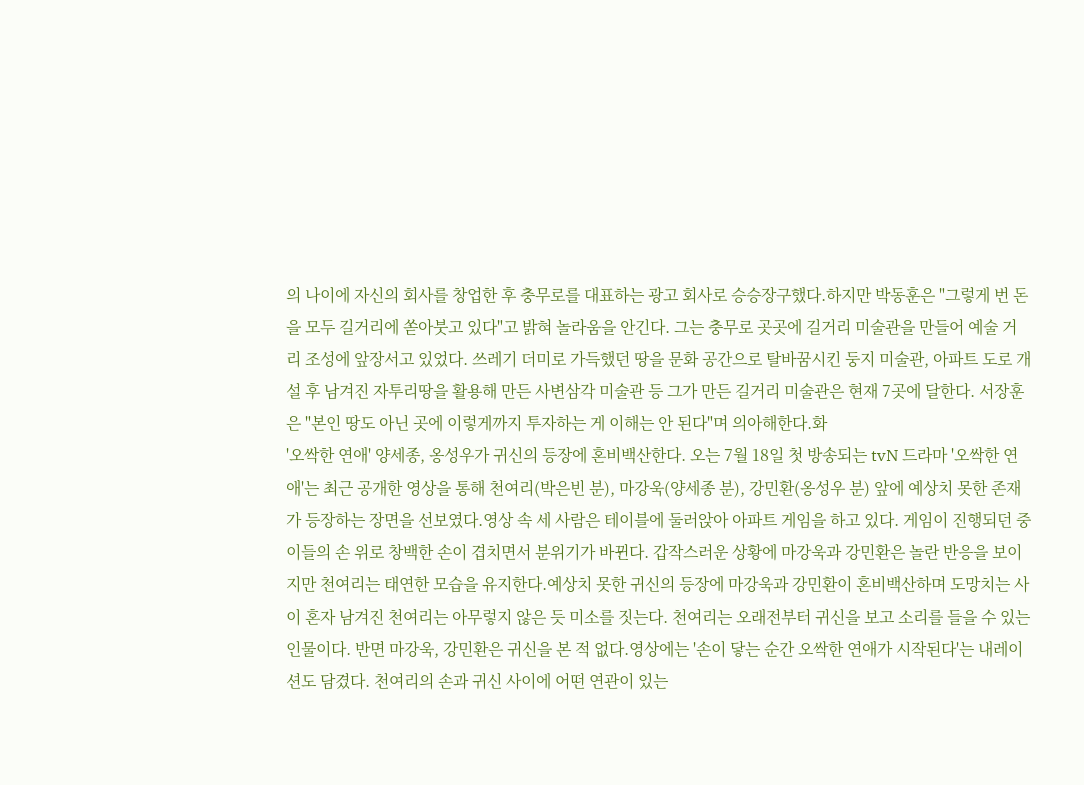의 나이에 자신의 회사를 창업한 후 충무로를 대표하는 광고 회사로 승승장구했다.하지만 박동훈은 "그렇게 번 돈을 모두 길거리에 쏟아붓고 있다"고 밝혀 놀라움을 안긴다. 그는 충무로 곳곳에 길거리 미술관을 만들어 예술 거리 조성에 앞장서고 있었다. 쓰레기 더미로 가득했던 땅을 문화 공간으로 탈바꿈시킨 둥지 미술관, 아파트 도로 개설 후 남겨진 자투리땅을 활용해 만든 사변삼각 미술관 등 그가 만든 길거리 미술관은 현재 7곳에 달한다. 서장훈은 "본인 땅도 아닌 곳에 이렇게까지 투자하는 게 이해는 안 된다"며 의아해한다.화
'오싹한 연애' 양세종, 옹성우가 귀신의 등장에 혼비백산한다. 오는 7월 18일 첫 방송되는 tvN 드라마 '오싹한 연애'는 최근 공개한 영상을 통해 천여리(박은빈 분), 마강욱(양세종 분), 강민환(옹성우 분) 앞에 예상치 못한 존재가 등장하는 장면을 선보였다.영상 속 세 사람은 테이블에 둘러앉아 아파트 게임을 하고 있다. 게임이 진행되던 중 이들의 손 위로 창백한 손이 겹치면서 분위기가 바뀐다. 갑작스러운 상황에 마강욱과 강민환은 놀란 반응을 보이지만 천여리는 태연한 모습을 유지한다.예상치 못한 귀신의 등장에 마강욱과 강민환이 혼비백산하며 도망치는 사이 혼자 남겨진 천여리는 아무렇지 않은 듯 미소를 짓는다. 천여리는 오래전부터 귀신을 보고 소리를 들을 수 있는 인물이다. 반면 마강욱, 강민환은 귀신을 본 적 없다.영상에는 '손이 닿는 순간 오싹한 연애가 시작된다'는 내레이션도 담겼다. 천여리의 손과 귀신 사이에 어떤 연관이 있는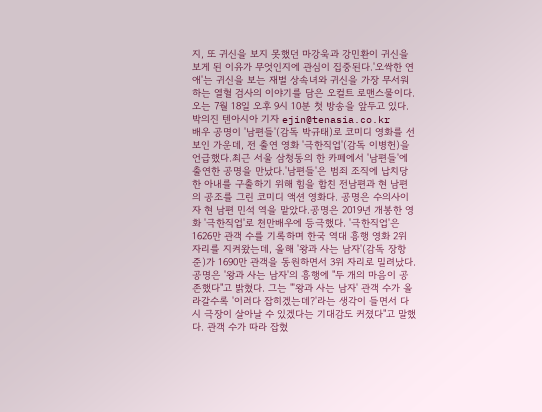지, 또 귀신을 보지 못했던 마강욱과 강민환이 귀신을 보게 된 이유가 무엇인지에 관심이 집중된다.'오싹한 연애'는 귀신을 보는 재벌 상속녀와 귀신을 가장 무서워하는 열혈 검사의 이야기를 담은 오컬트 로맨스물이다. 오는 7월 18일 오후 9시 10분 첫 방송을 앞두고 있다.박의진 텐아시아 기자 ejin@tenasia.co.kr
배우 공명이 '남편들'(감독 박규태)로 코미디 영화를 선보인 가운데, 전 출연 영화 '극한직업'(감독 이병헌)을 언급했다.최근 서울 삼청동의 한 카페에서 '남편들'에 출연한 공명을 만났다.'남편들'은 범죄 조직에 납치당한 아내를 구출하기 위해 힘을 합친 전남편과 현 남편의 공조를 그린 코미디 액션 영화다. 공명은 수의사이자 현 남편 민석 역을 맡았다.공명은 2019년 개봉한 영화 '극한직업'로 천만배우에 등극했다. '극한직업'은 1626만 관객 수를 기록하며 한국 역대 흥행 영화 2위 자리를 지켜왔는데, 올해 '왕과 사는 남자'(감독 장항준)가 1690만 관객을 동원하면서 3위 자리로 밀려났다.공명은 '왕과 사는 남자'의 흥행에 "두 개의 마음이 공존했다"고 밝혔다. 그는 "'왕과 사는 남자' 관객 수가 올라갈수록 '이러다 잡히겠는데?'라는 생각이 들면서 다시 극장이 살아날 수 있겠다는 기대감도 커졌다"고 말했다. 관객 수가 따라 잡혔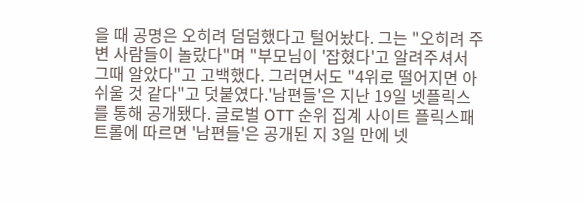을 때 공명은 오히려 덤덤했다고 털어놨다. 그는 "오히려 주변 사람들이 놀랐다"며 "부모님이 '잡혔다'고 알려주셔서 그때 알았다"고 고백했다. 그러면서도 "4위로 떨어지면 아쉬울 것 같다"고 덧붙였다.'남편들'은 지난 19일 넷플릭스를 통해 공개됐다. 글로벌 OTT 순위 집계 사이트 플릭스패트롤에 따르면 '남편들'은 공개된 지 3일 만에 넷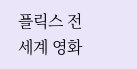플릭스 전 세계 영화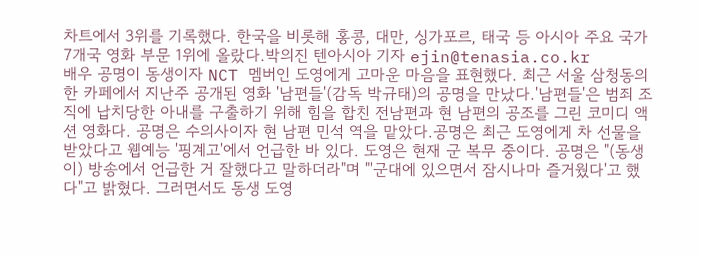차트에서 3위를 기록했다. 한국을 비롯해 홍콩, 대만, 싱가포르, 태국 등 아시아 주요 국가 7개국 영화 부문 1위에 올랐다.박의진 텐아시아 기자 ejin@tenasia.co.kr
배우 공명이 동생이자 NCT 멤버인 도영에게 고마운 마음을 표현했다. 최근 서울 삼청동의 한 카페에서 지난주 공개된 영화 '남편들'(감독 박규태)의 공명을 만났다.'남편들'은 범죄 조직에 납치당한 아내를 구출하기 위해 힘을 합친 전남편과 현 남편의 공조를 그린 코미디 액션 영화다. 공명은 수의사이자 현 남편 민석 역을 맡았다.공명은 최근 도영에게 차 선물을 받았다고 웹예능 '핑계고'에서 언급한 바 있다. 도영은 현재 군 복무 중이다. 공명은 "(동생이) 방송에서 언급한 거 잘했다고 말하더라"며 "'군대에 있으면서 잠시나마 즐거웠다'고 했다"고 밝혔다. 그러면서도 동생 도영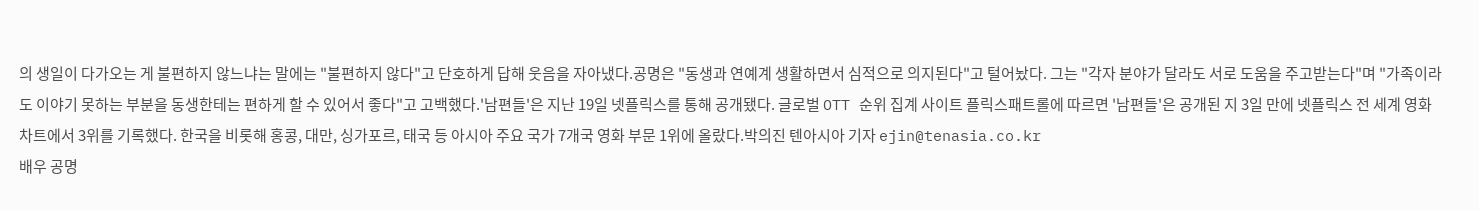의 생일이 다가오는 게 불편하지 않느냐는 말에는 "불편하지 않다"고 단호하게 답해 웃음을 자아냈다.공명은 "동생과 연예계 생활하면서 심적으로 의지된다"고 털어놨다. 그는 "각자 분야가 달라도 서로 도움을 주고받는다"며 "가족이라도 이야기 못하는 부분을 동생한테는 편하게 할 수 있어서 좋다"고 고백했다.'남편들'은 지난 19일 넷플릭스를 통해 공개됐다. 글로벌 OTT 순위 집계 사이트 플릭스패트롤에 따르면 '남편들'은 공개된 지 3일 만에 넷플릭스 전 세계 영화 차트에서 3위를 기록했다. 한국을 비롯해 홍콩, 대만, 싱가포르, 태국 등 아시아 주요 국가 7개국 영화 부문 1위에 올랐다.박의진 텐아시아 기자 ejin@tenasia.co.kr
배우 공명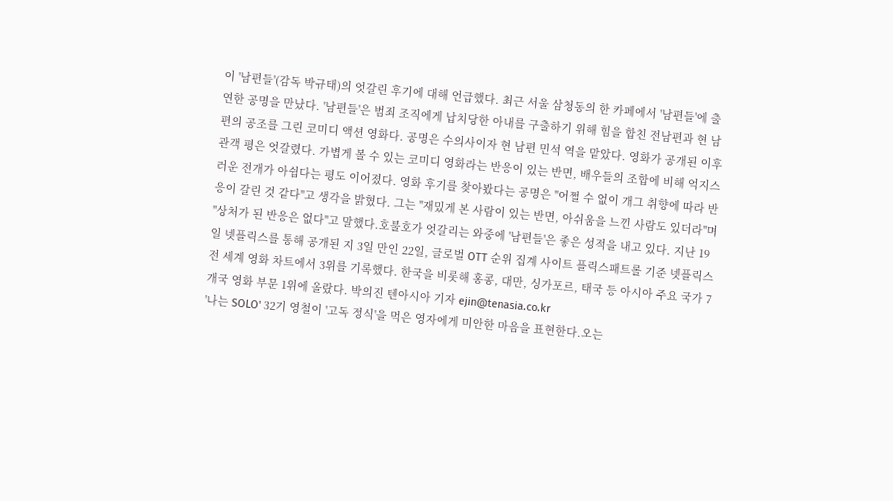이 '남편들'(감독 박규태)의 엇갈린 후기에 대해 언급했다. 최근 서울 삼청동의 한 카페에서 '남편들'에 출연한 공명을 만났다. '남편들'은 범죄 조직에게 납치당한 아내를 구출하기 위해 힘을 합친 전남편과 현 남편의 공조를 그린 코미디 액션 영화다. 공명은 수의사이자 현 남편 민석 역을 맡았다. 영화가 공개된 이후 관객 평은 엇갈렸다. 가볍게 볼 수 있는 코미디 영화라는 반응이 있는 반면, 배우들의 조합에 비해 억지스러운 전개가 아쉽다는 평도 이어졌다. 영화 후기를 찾아봤다는 공명은 "어쩔 수 없이 개그 취향에 따라 반응이 갈린 것 같다"고 생각을 밝혔다. 그는 "재밌게 본 사람이 있는 반면, 아쉬움을 느낀 사람도 있더라"며 "상처가 된 반응은 없다"고 말했다.호불호가 엇갈리는 와중에 '남편들'은 좋은 성적을 내고 있다. 지난 19일 넷플릭스를 통해 공개된 지 3일 만인 22일, 글로벌 OTT 순위 집계 사이트 플릭스패트롤 기준 넷플릭스 전 세계 영화 차트에서 3위를 기록했다. 한국을 비롯해 홍콩, 대만, 싱가포르, 태국 등 아시아 주요 국가 7개국 영화 부문 1위에 올랐다. 박의진 텐아시아 기자 ejin@tenasia.co.kr
'나는 SOLO' 32기 영철이 '고독 정식'을 먹은 영자에게 미안한 마음을 표현한다.오는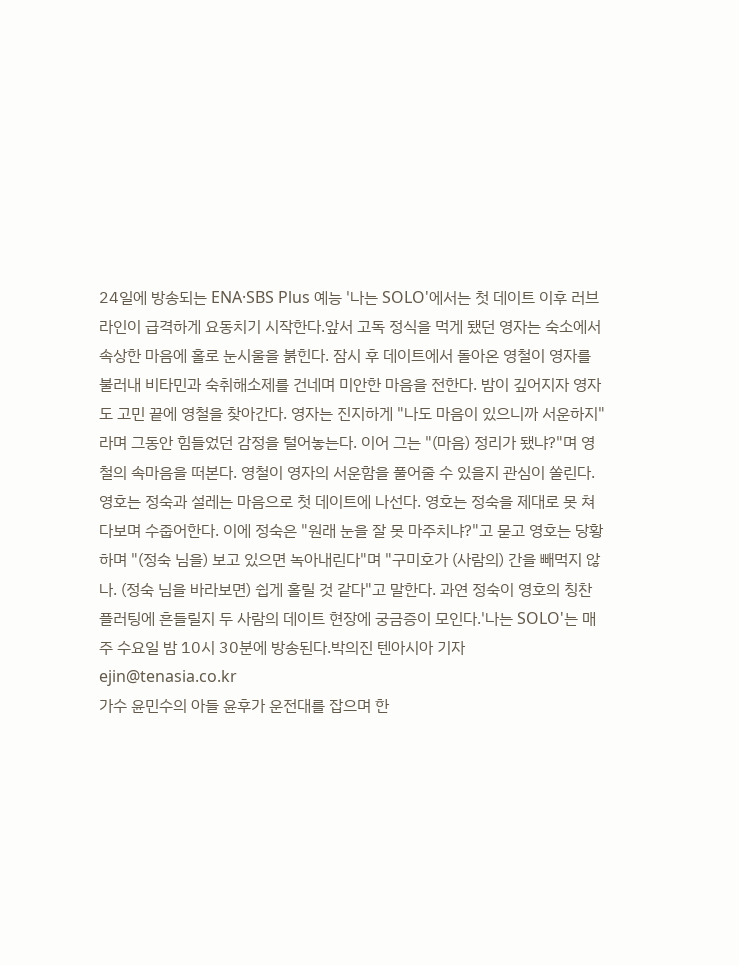24일에 방송되는 ENA·SBS Plus 예능 '나는 SOLO'에서는 첫 데이트 이후 러브라인이 급격하게 요동치기 시작한다.앞서 고독 정식을 먹게 됐던 영자는 숙소에서 속상한 마음에 홀로 눈시울을 붉힌다. 잠시 후 데이트에서 돌아온 영철이 영자를 불러내 비타민과 숙취해소제를 건네며 미안한 마음을 전한다. 밤이 깊어지자 영자도 고민 끝에 영철을 찾아간다. 영자는 진지하게 "나도 마음이 있으니까 서운하지"라며 그동안 힘들었던 감정을 털어놓는다. 이어 그는 "(마음) 정리가 됐냐?"며 영철의 속마음을 떠본다. 영철이 영자의 서운함을 풀어줄 수 있을지 관심이 쏠린다.영호는 정숙과 설레는 마음으로 첫 데이트에 나선다. 영호는 정숙을 제대로 못 쳐다보며 수줍어한다. 이에 정숙은 "원래 눈을 잘 못 마주치냐?"고 묻고 영호는 당황하며 "(정숙 님을) 보고 있으면 녹아내린다"며 "구미호가 (사람의) 간을 빼먹지 않나. (정숙 님을 바라보면) 쉽게 홀릴 것 같다"고 말한다. 과연 정숙이 영호의 칭찬 플러팅에 흔들릴지 두 사람의 데이트 현장에 궁금증이 모인다.'나는 SOLO'는 매주 수요일 밤 10시 30분에 방송된다.박의진 텐아시아 기자 ejin@tenasia.co.kr
가수 윤민수의 아들 윤후가 운전대를 잡으며 한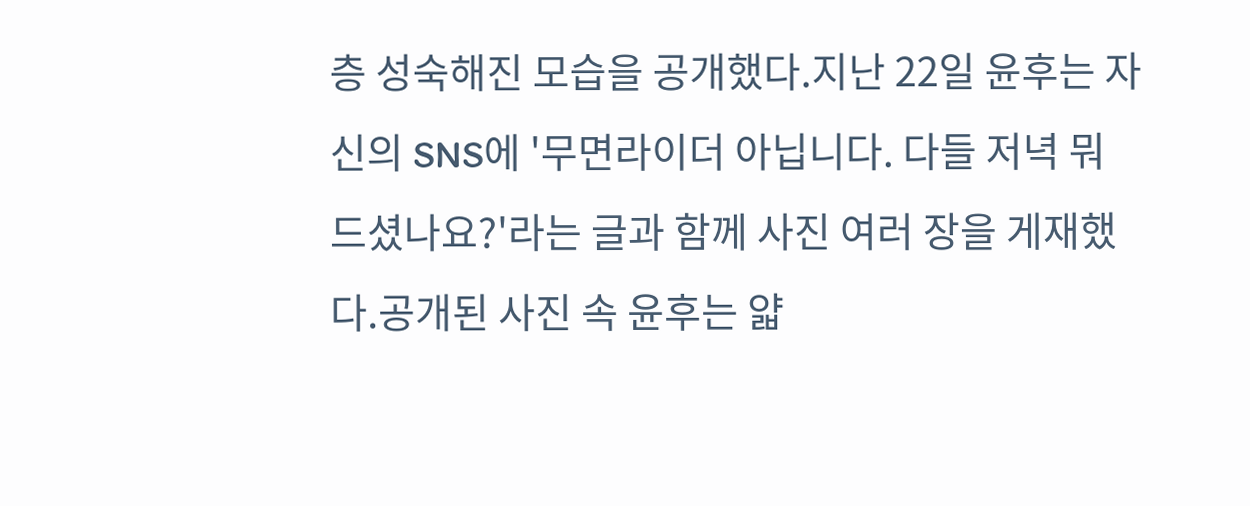층 성숙해진 모습을 공개했다.지난 22일 윤후는 자신의 SNS에 '무면라이더 아닙니다. 다들 저녁 뭐 드셨나요?'라는 글과 함께 사진 여러 장을 게재했다.공개된 사진 속 윤후는 얇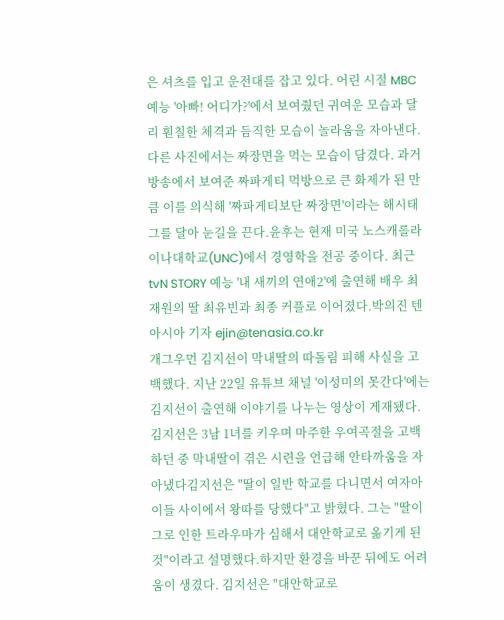은 셔츠를 입고 운전대를 잡고 있다. 어린 시절 MBC 예능 '아빠! 어디가?'에서 보여줬던 귀여운 모습과 달리 훤칠한 체격과 듬직한 모습이 놀라움을 자아낸다.다른 사진에서는 짜장면을 먹는 모습이 담겼다. 과거 방송에서 보여준 짜파게티 먹방으로 큰 화제가 된 만큼 이를 의식해 '짜파게티보단 짜장면'이라는 해시태그를 달아 눈길을 끈다.윤후는 현재 미국 노스캐롤라이나대학교(UNC)에서 경영학을 전공 중이다. 최근 tvN STORY 예능 '내 새끼의 연애2'에 출연해 배우 최재원의 딸 최유빈과 최종 커플로 이어졌다.박의진 텐아시아 기자 ejin@tenasia.co.kr
개그우먼 김지선이 막내딸의 따돌림 피해 사실을 고백했다. 지난 22일 유튜브 채널 '이성미의 못간다'에는 김지선이 출연해 이야기를 나누는 영상이 게재됐다. 김지선은 3남 1녀를 키우며 마주한 우여곡절을 고백하던 중 막내딸이 겪은 시련을 언급해 안타까움을 자아냈다김지선은 "딸이 일반 학교를 다니면서 여자아이들 사이에서 왕따를 당했다"고 밝혔다. 그는 "딸이 그로 인한 트라우마가 심해서 대안학교로 옮기게 된 것"이라고 설명했다.하지만 환경을 바꾼 뒤에도 어려움이 생겼다. 김지선은 "대안학교로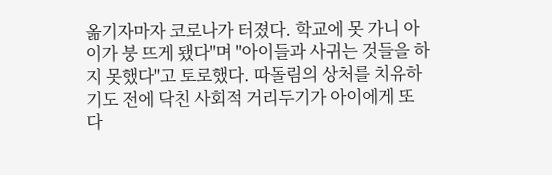옮기자마자 코로나가 터졌다. 학교에 못 가니 아이가 붕 뜨게 됐다"며 "아이들과 사귀는 것들을 하지 못했다"고 토로했다. 따돌림의 상처를 치유하기도 전에 닥친 사회적 거리두기가 아이에게 또 다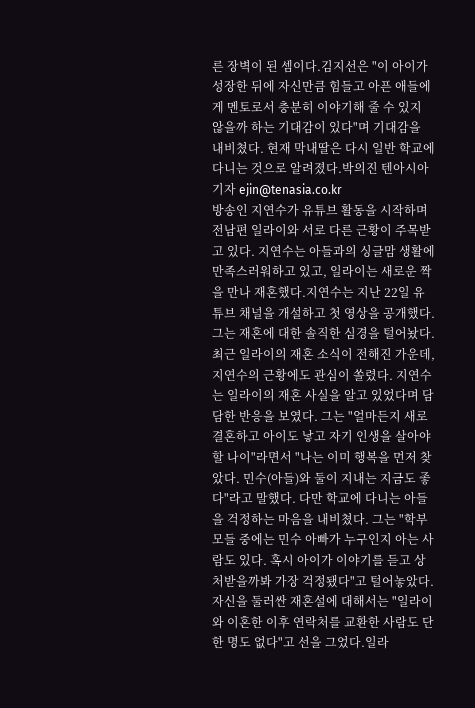른 장벽이 된 셈이다.김지선은 "이 아이가 성장한 뒤에 자신만큼 힘들고 아픈 애들에게 멘토로서 충분히 이야기해 줄 수 있지 않을까 하는 기대감이 있다"며 기대감을 내비쳤다. 현재 막내딸은 다시 일반 학교에 다니는 것으로 알려졌다.박의진 텐아시아 기자 ejin@tenasia.co.kr
방송인 지연수가 유튜브 활동을 시작하며 전남편 일라이와 서로 다른 근황이 주목받고 있다. 지연수는 아들과의 싱글맘 생활에 만족스러워하고 있고, 일라이는 새로운 짝을 만나 재혼했다.지연수는 지난 22일 유튜브 채널을 개설하고 첫 영상을 공개했다. 그는 재혼에 대한 솔직한 심경을 털어놨다. 최근 일라이의 재혼 소식이 전해진 가운데, 지연수의 근황에도 관심이 쏠렸다. 지연수는 일라이의 재혼 사실을 알고 있었다며 담담한 반응을 보였다. 그는 "얼마든지 새로 결혼하고 아이도 낳고 자기 인생을 살아야 할 나이"라면서 "나는 이미 행복을 먼저 찾았다. 민수(아들)와 둘이 지내는 지금도 좋다"라고 말했다. 다만 학교에 다니는 아들을 걱정하는 마음을 내비쳤다. 그는 "학부모들 중에는 민수 아빠가 누구인지 아는 사람도 있다. 혹시 아이가 이야기를 듣고 상처받을까봐 가장 걱정됐다"고 털어놓았다. 자신을 둘러싼 재혼설에 대해서는 "일라이와 이혼한 이후 연락처를 교환한 사람도 단 한 명도 없다"고 선을 그었다.일라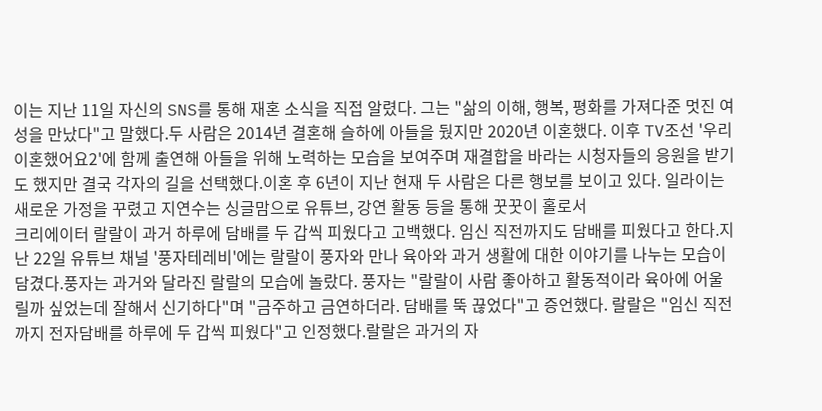이는 지난 11일 자신의 SNS를 통해 재혼 소식을 직접 알렸다. 그는 "삶의 이해, 행복, 평화를 가져다준 멋진 여성을 만났다"고 말했다.두 사람은 2014년 결혼해 슬하에 아들을 뒀지만 2020년 이혼했다. 이후 TV조선 '우리 이혼했어요2'에 함께 출연해 아들을 위해 노력하는 모습을 보여주며 재결합을 바라는 시청자들의 응원을 받기도 했지만 결국 각자의 길을 선택했다.이혼 후 6년이 지난 현재 두 사람은 다른 행보를 보이고 있다. 일라이는 새로운 가정을 꾸렸고 지연수는 싱글맘으로 유튜브, 강연 활동 등을 통해 꿋꿋이 홀로서
크리에이터 랄랄이 과거 하루에 담배를 두 갑씩 피웠다고 고백했다. 임신 직전까지도 담배를 피웠다고 한다.지난 22일 유튜브 채널 '풍자테레비'에는 랄랄이 풍자와 만나 육아와 과거 생활에 대한 이야기를 나누는 모습이 담겼다.풍자는 과거와 달라진 랄랄의 모습에 놀랐다. 풍자는 "랄랄이 사람 좋아하고 활동적이라 육아에 어울릴까 싶었는데 잘해서 신기하다"며 "금주하고 금연하더라. 담배를 뚝 끊었다"고 증언했다. 랄랄은 "임신 직전까지 전자담배를 하루에 두 갑씩 피웠다"고 인정했다.랄랄은 과거의 자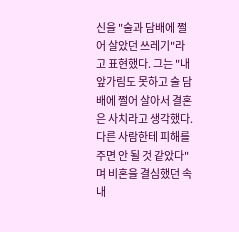신을 "술과 담배에 쩔어 살았던 쓰레기"라고 표현했다. 그는 "내 앞가림도 못하고 술 담배에 쩔어 살아서 결혼은 사치라고 생각했다. 다른 사람한테 피해를 주면 안 될 것 같았다"며 비혼을 결심했던 속내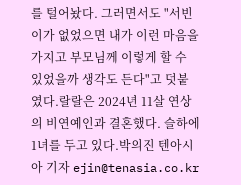를 털어놨다. 그러면서도 "서빈이가 없었으면 내가 이런 마음을 가지고 부모님께 이렇게 할 수 있었을까 생각도 든다"고 덧붙였다.랄랄은 2024년 11살 연상의 비연예인과 결혼했다. 슬하에 1녀를 두고 있다.박의진 텐아시아 기자 ejin@tenasia.co.kr